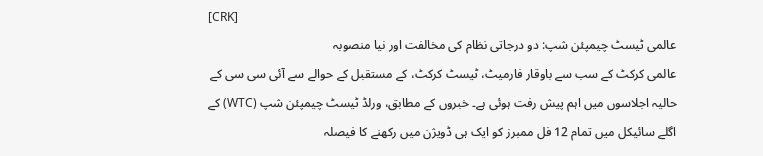[CRK]
عالمی ٹیسٹ چیمپئن شپ: دو درجاتی نظام کی مخالفت اور نیا منصوبہ
عالمی کرکٹ کے سب سے باوقار فارمیٹ، ٹیسٹ کرکٹ، کے مستقبل کے حوالے سے آئی سی سی کے حالیہ اجلاسوں میں اہم پیش رفت ہوئی ہے۔ خبروں کے مطابق، ورلڈ ٹیسٹ چیمپئن شپ (WTC) کے اگلے سائیکل میں تمام 12 فل ممبرز کو ایک ہی ڈویژن میں رکھنے کا فیصلہ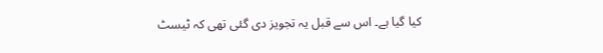کیا گیا ہے۔ اس سے قبل یہ تجویز دی گئی تھی کہ ٹیسٹ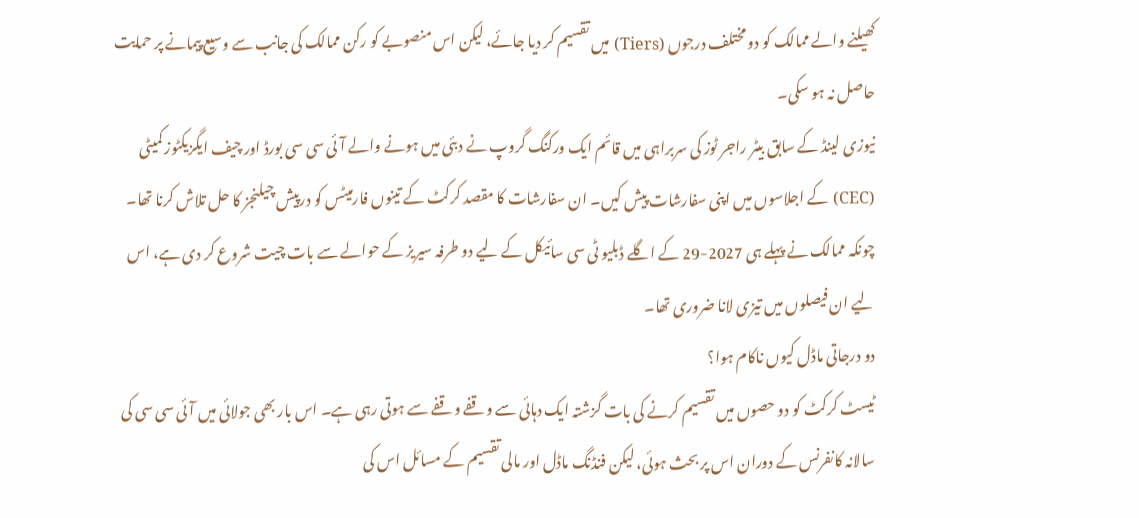کھیلنے والے ممالک کو دو مختلف درجوں (Tiers) میں تقسیم کر دیا جائے، لیکن اس منصوبے کو رکن ممالک کی جانب سے وسیع پیمانے پر حمایت حاصل نہ ہو سکی۔
نیوزی لینڈ کے سابق بیٹر راجر ٹوز کی سربراہی میں قائم ایک ورکنگ گروپ نے دبئی میں ہونے والے آئی سی سی بورڈ اور چیف ایگزیکٹوز کمیٹی (CEC) کے اجلاسوں میں اپنی سفارشات پیش کیں۔ ان سفارشات کا مقصد کرکٹ کے تینوں فارمیٹس کو درپیش چیلنجز کا حل تلاش کرنا تھا۔ چونکہ ممالک نے پہلے ہی 2027-29 کے اگلے ڈبلیو ٹی سی سائیکل کے لیے دو طرفہ سیریز کے حوالے سے بات چیت شروع کر دی ہے، اس لیے ان فیصلوں میں تیزی لانا ضروری تھا۔
دو درجاتی ماڈل کیوں ناکام ہوا؟
ٹیسٹ کرکٹ کو دو حصوں میں تقسیم کرنے کی بات گزشتہ ایک دہائی سے وقفے وقفے سے ہوتی رہی ہے۔ اس بار بھی جولائی میں آئی سی سی کی سالانہ کانفرنس کے دوران اس پر بحث ہوئی، لیکن فنڈنگ ماڈل اور مالی تقسیم کے مسائل اس کی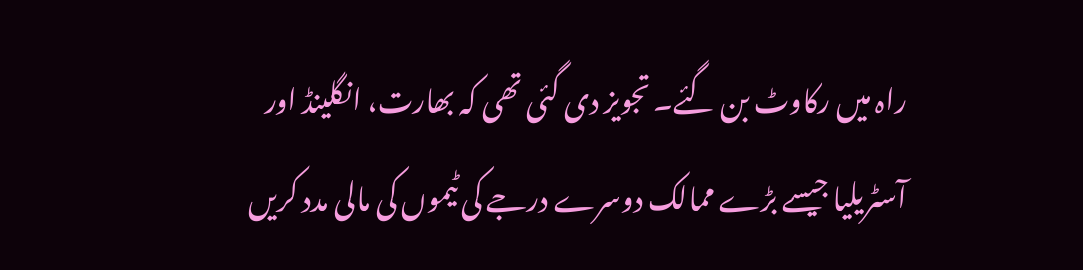راہ میں رکاوٹ بن گئے۔ تجویز دی گئی تھی کہ بھارت، انگلینڈ اور آسٹریلیا جیسے بڑے ممالک دوسرے درجے کی ٹیموں کی مالی مدد کریں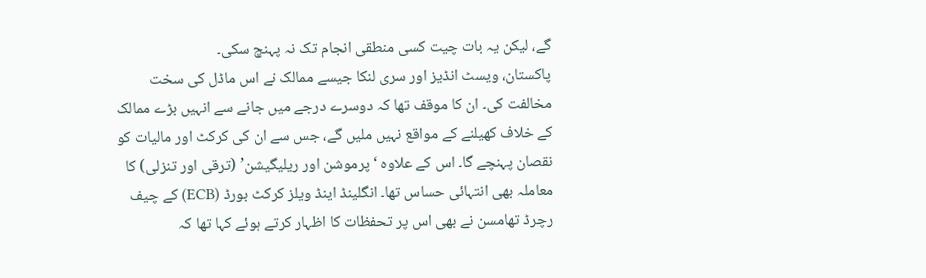گے، لیکن یہ بات چیت کسی منطقی انجام تک نہ پہنچ سکی۔
پاکستان، ویسٹ انڈیز اور سری لنکا جیسے ممالک نے اس ماڈل کی سخت مخالفت کی۔ ان کا موقف تھا کہ دوسرے درجے میں جانے سے انہیں بڑے ممالک کے خلاف کھیلنے کے مواقع نہیں ملیں گے، جس سے ان کی کرکٹ اور مالیات کو نقصان پہنچے گا۔ اس کے علاوہ ‘پرموشن اور ریلیگیشن’ (ترقی اور تنزلی) کا معاملہ بھی انتہائی حساس تھا۔ انگلینڈ اینڈ ویلز کرکٹ بورڈ (ECB) کے چیف رچرڈ تھامسن نے بھی اس پر تحفظات کا اظہار کرتے ہوئے کہا تھا کہ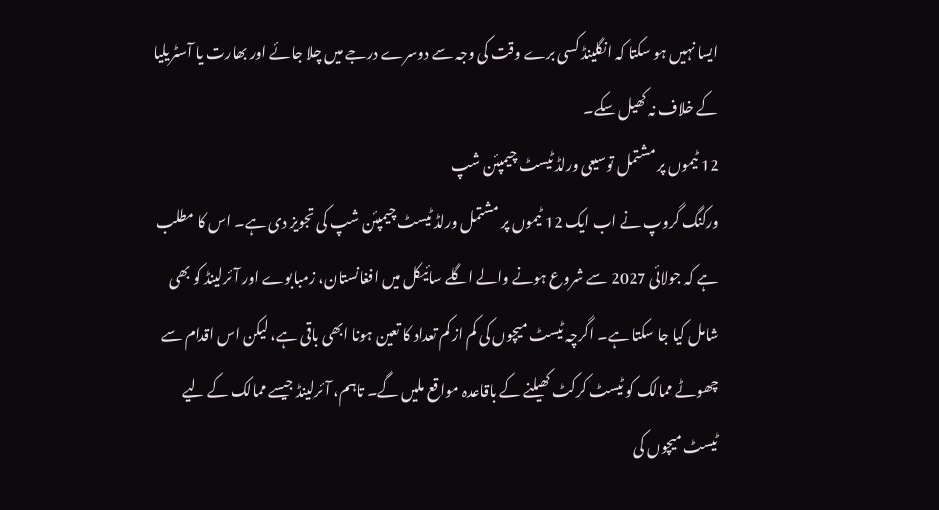ایسا نہیں ہو سکتا کہ انگلینڈ کسی برے وقت کی وجہ سے دوسرے درجے میں چلا جائے اور بھارت یا آسٹریلیا کے خلاف نہ کھیل سکے۔
12 ٹیموں پر مشتمل توسیعی ورلڈ ٹیسٹ چیمپئن شپ
ورکنگ گروپ نے اب ایک 12 ٹیموں پر مشتمل ورلڈ ٹیسٹ چیمپئن شپ کی تجویز دی ہے۔ اس کا مطلب ہے کہ جولائی 2027 سے شروع ہونے والے اگلے سائیکل میں افغانستان، زمبابوے اور آئرلینڈ کو بھی شامل کیا جا سکتا ہے۔ اگرچہ ٹیسٹ میچوں کی کم از کم تعداد کا تعین ہونا ابھی باقی ہے، لیکن اس اقدام سے چھوٹے ممالک کو ٹیسٹ کرکٹ کھیلنے کے باقاعدہ مواقع ملیں گے۔ تاہم، آئرلینڈ جیسے ممالک کے لیے ٹیسٹ میچوں کی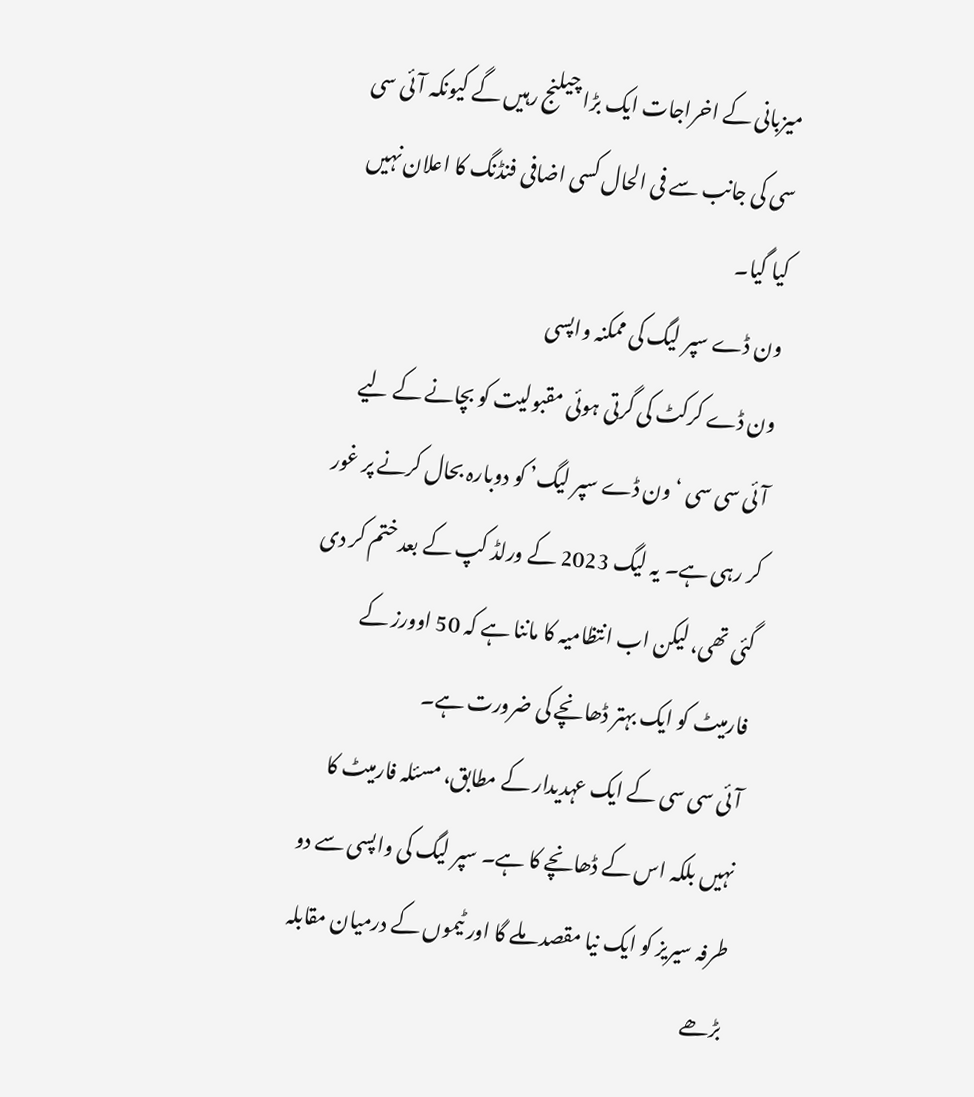میزبانی کے اخراجات ایک بڑا چیلنج رہیں گے کیونکہ آئی سی سی کی جانب سے فی الحال کسی اضافی فنڈنگ کا اعلان نہیں کیا گیا۔
ون ڈے سپر لیگ کی ممکنہ واپسی
ون ڈے کرکٹ کی گرتی ہوئی مقبولیت کو بچانے کے لیے آئی سی سی ‘ون ڈے سپر لیگ’ کو دوبارہ بحال کرنے پر غور کر رہی ہے۔ یہ لیگ 2023 کے ورلڈ کپ کے بعد ختم کر دی گئی تھی، لیکن اب انتظامیہ کا ماننا ہے کہ 50 اوورز کے فارمیٹ کو ایک بہتر ڈھانچے کی ضرورت ہے۔
آئی سی سی کے ایک عہدیدار کے مطابق، مسئلہ فارمیٹ کا نہیں بلکہ اس کے ڈھانچے کا ہے۔ سپر لیگ کی واپسی سے دو طرفہ سیریز کو ایک نیا مقصد ملے گا اور ٹیموں کے درمیان مقابلہ بڑھے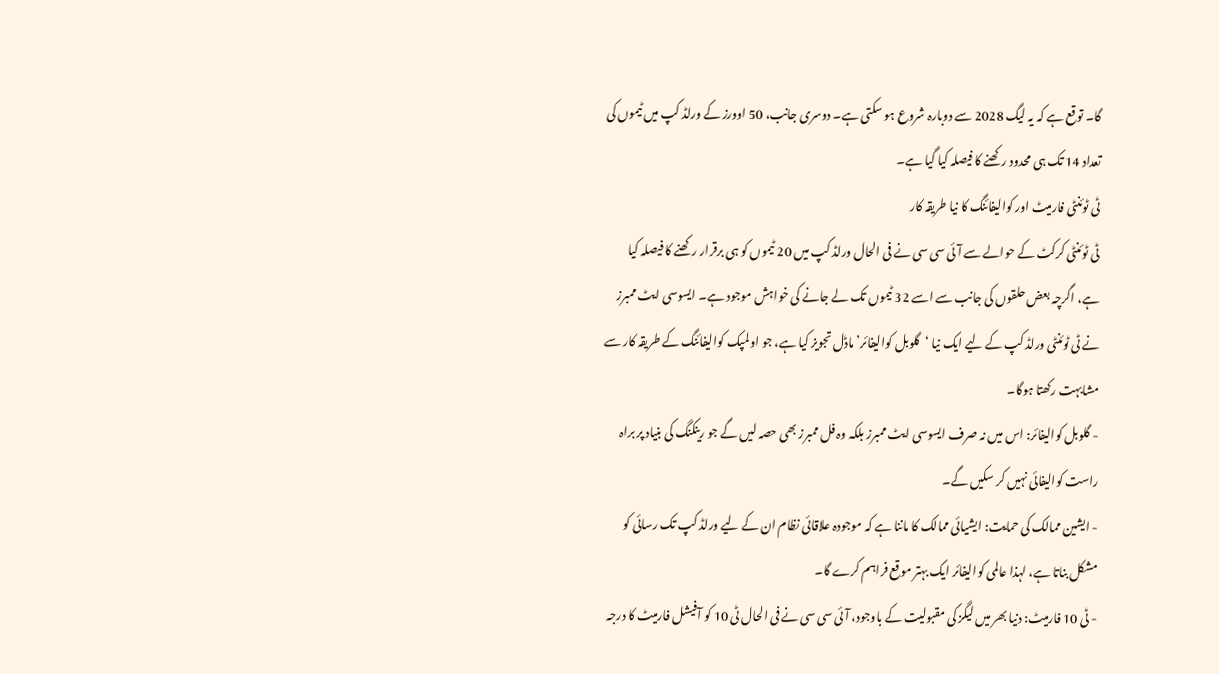گا۔ توقع ہے کہ یہ لیگ 2028 سے دوبارہ شروع ہو سکتی ہے۔ دوسری جانب، 50 اوورز کے ورلڈ کپ میں ٹیموں کی تعداد 14 تک ہی محدود رکھنے کا فیصلہ کیا گیا ہے۔
ٹی ٹوئنٹی فارمیٹ اور کوالیفائنگ کا نیا طریقہ کار
ٹی ٹوئنٹی کرکٹ کے حوالے سے آئی سی سی نے فی الحال ورلڈ کپ میں 20 ٹیموں کو ہی برقرار رکھنے کا فیصلہ کیا ہے، اگرچہ بعض حلقوں کی جانب سے اسے 32 ٹیموں تک لے جانے کی خواہش موجود ہے۔ ایسوسی ایٹ ممبرز نے ٹی ٹوئنٹی ورلڈ کپ کے لیے ایک نیا ‘گلوبل کوالیفائر’ ماڈل تجویز کیا ہے، جو اولمپک کوالیفائنگ کے طریقہ کار سے مشابہت رکھتا ہوگا۔
- گلوبل کوالیفائر: اس میں نہ صرف ایسوسی ایٹ ممبرز بلکہ وہ فل ممبرز بھی حصہ لیں گے جو رینکنگ کی بنیاد پر براہ راست کوالیفائی نہیں کر سکیں گے۔
- ایشین ممالک کی حمایت: ایشیائی ممالک کا ماننا ہے کہ موجودہ علاقائی نظام ان کے لیے ورلڈ کپ تک رسائی کو مشکل بناتا ہے، لہذا عالمی کوالیفائر ایک بہتر موقع فراہم کرے گا۔
- ٹی 10 فارمیٹ: دنیا بھر میں لیگز کی مقبولیت کے باوجود، آئی سی سی نے فی الحال ٹی 10 کو آفیشل فارمیٹ کا درجہ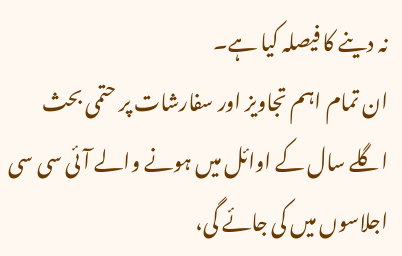نہ دینے کا فیصلہ کیا ہے۔
ان تمام اہم تجاویز اور سفارشات پر حتمی بحث اگلے سال کے اوائل میں ہونے والے آئی سی سی اجلاسوں میں کی جائے گی،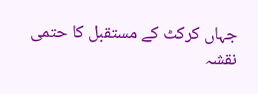جہاں کرکٹ کے مستقبل کا حتمی نقشہ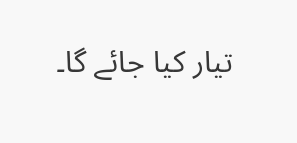تیار کیا جائے گا۔